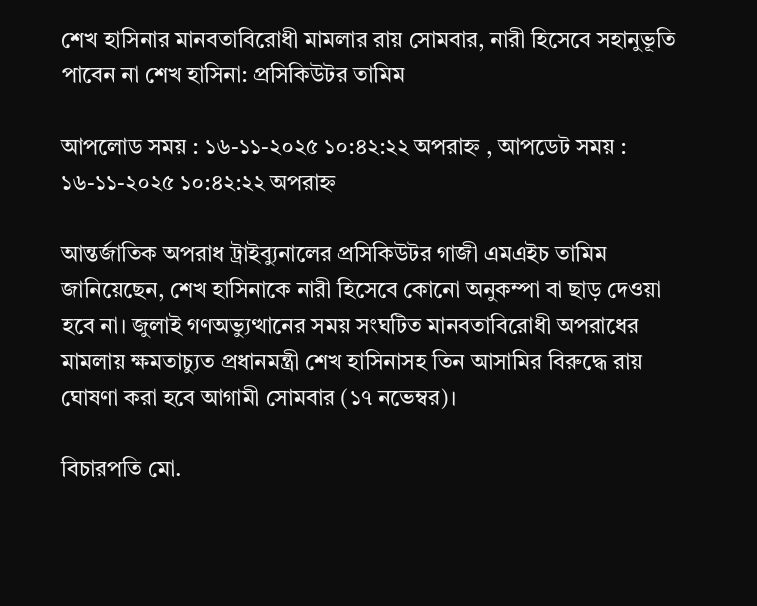শেখ হাসিনার মানবতাবিরোধী মামলার রায় সোমবার, নারী হিসেবে সহানুভূতি পাবেন না শেখ হাসিনা: প্রসিকিউটর তামিম

আপলোড সময় : ১৬-১১-২০২৫ ১০:৪২:২২ অপরাহ্ন , আপডেট সময় : ১৬-১১-২০২৫ ১০:৪২:২২ অপরাহ্ন

আন্তর্জাতিক অপরাধ ট্রাইব্যুনালের প্রসিকিউটর গাজী এমএইচ তামিম জানিয়েছেন, শেখ হাসিনাকে নারী হিসেবে কোনো অনুকম্পা বা ছাড় দেওয়া হবে না। জুলাই গণঅভ্যুত্থানের সময় সংঘটিত মানবতাবিরোধী অপরাধের মামলায় ক্ষমতাচ্যুত প্রধানমন্ত্রী শেখ হাসিনাসহ তিন আসামির বিরুদ্ধে রায় ঘোষণা করা হবে আগামী সোমবার (১৭ নভেম্বর)।

বিচারপতি মো.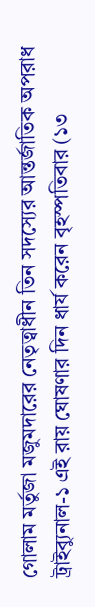গোলাম মর্তুজা মজুমদারের নেতৃত্বাধীন তিন সদস্যের আন্তর্জাতিক অপরাধ ট্রাইব্যুনাল-১ এই রায় ঘোষণার দিন ধার্য করেন বৃহস্পতিবার (১৩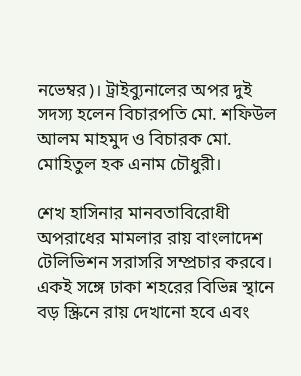নভেম্বর)। ট্রাইব্যুনালের অপর দুই সদস্য হলেন বিচারপতি মো. শফিউল আলম মাহমুদ ও বিচারক মো. মোহিতুল হক এনাম চৌধুরী।

শেখ হাসিনার মানবতাবিরোধী অপরাধের মামলার রায় বাংলাদেশ টেলিভিশন সরাসরি সম্প্রচার করবে। একই সঙ্গে ঢাকা শহরের বিভিন্ন স্থানে বড় স্ক্রিনে রায় দেখানো হবে এবং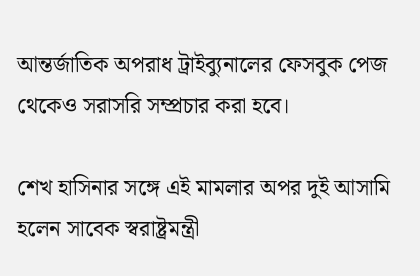আন্তর্জাতিক অপরাধ ট্রাইব্যুনালের ফেসবুক পেজ থেকেও সরাসরি সম্প্রচার করা হবে।

শেখ হাসিনার সঙ্গে এই মামলার অপর দুই আসামি হলেন সাবেক স্বরাষ্ট্রমন্ত্রী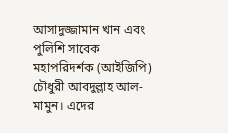আসাদুজ্জামান খান এবং পুলিশি সাবেক মহাপরিদর্শক (আইজিপি) চৌধুরী আবদুল্লাহ আল-মামুন। এদের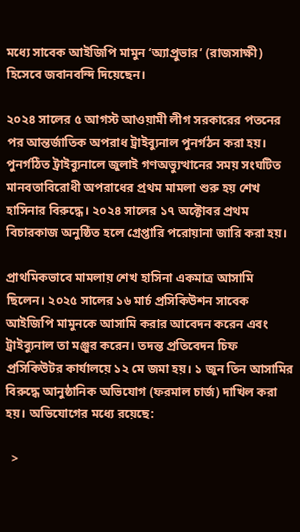মধ্যে সাবেক আইজিপি মামুন ‘অ্যাপ্রুভার’ (রাজসাক্ষী) হিসেবে জবানবন্দি দিয়েছেন।

২০২৪ সালের ৫ আগস্ট আওয়ামী লীগ সরকারের পতনের পর আন্তর্জাতিক অপরাধ ট্রাইব্যুনাল পুনর্গঠন করা হয়। পুনর্গঠিত ট্রাইব্যুনালে জুলাই গণঅভ্যুত্থানের সময় সংঘটিত মানবতাবিরোধী অপরাধের প্রথম মামলা শুরু হয় শেখ হাসিনার বিরুদ্ধে। ২০২৪ সালের ১৭ অক্টোবর প্রথম বিচারকাজ অনুষ্ঠিত হলে গ্রেপ্তারি পরোয়ানা জারি করা হয়।

প্রাথমিকভাবে মামলায় শেখ হাসিনা একমাত্র আসামি ছিলেন। ২০২৫ সালের ১৬ মার্চ প্রসিকিউশন সাবেক আইজিপি মামুনকে আসামি করার আবেদন করেন এবং ট্রাইব্যুনাল তা মঞ্জুর করেন। তদন্ত প্রতিবেদন চিফ প্রসিকিউটর কার্যালয়ে ১২ মে জমা হয়। ১ জুন তিন আসামির বিরুদ্ধে আনুষ্ঠানিক অভিযোগ (ফরমাল চার্জ) দাখিল করা হয়। অভিযোগের মধ্যে রয়েছে:

  >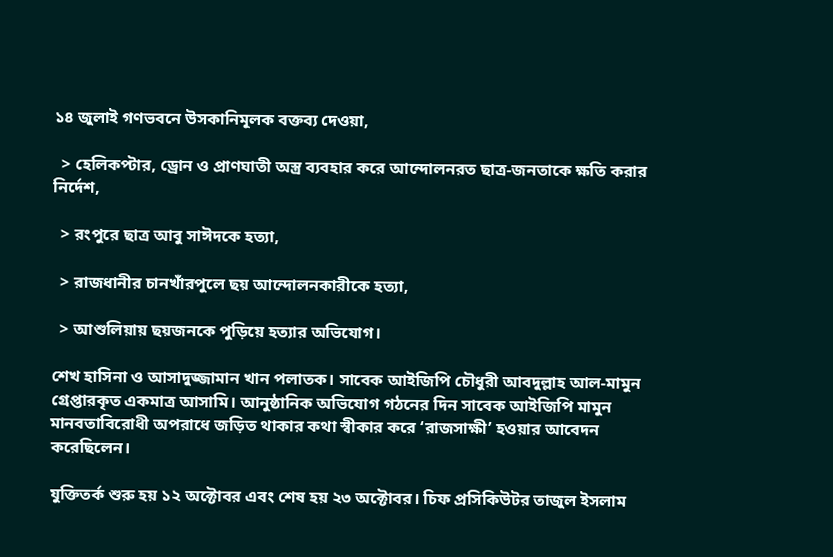১৪ জুলাই গণভবনে উসকানিমূলক বক্তব্য দেওয়া,

  > হেলিকপ্টার, ড্রোন ও প্রাণঘাতী অস্ত্র ব্যবহার করে আন্দোলনরত ছাত্র-জনতাকে ক্ষতি করার নির্দেশ,

  > রংপুরে ছাত্র আবু সাঈদকে হত্যা,

  > রাজধানীর চানখাঁরপুলে ছয় আন্দোলনকারীকে হত্যা,

  > আশুলিয়ায় ছয়জনকে পুড়িয়ে হত্যার অভিযোগ।

শেখ হাসিনা ও আসাদুজ্জামান খান পলাতক। সাবেক আইজিপি চৌধুরী আবদুল্লাহ আল-মামুন গ্রেপ্তারকৃত একমাত্র আসামি। আনুষ্ঠানিক অভিযোগ গঠনের দিন সাবেক আইজিপি মামুন মানবতাবিরোধী অপরাধে জড়িত থাকার কথা স্বীকার করে ‘রাজসাক্ষী’ হওয়ার আবেদন করেছিলেন।

যুক্তিতর্ক শুরু হয় ১২ অক্টোবর এবং শেষ হয় ২৩ অক্টোবর। চিফ প্রসিকিউটর তাজুল ইসলাম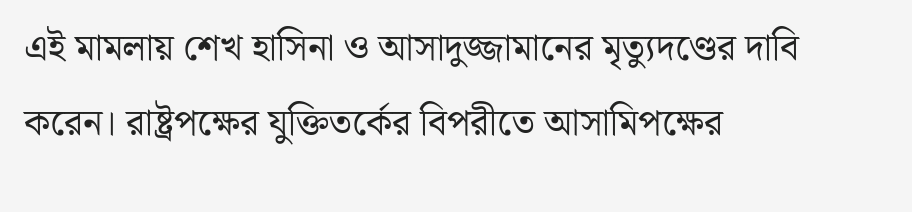এই মামলায় শেখ হাসিনা ও আসাদুজ্জামানের মৃত্যুদণ্ডের দাবি করেন। রাষ্ট্রপক্ষের যুক্তিতর্কের বিপরীতে আসামিপক্ষের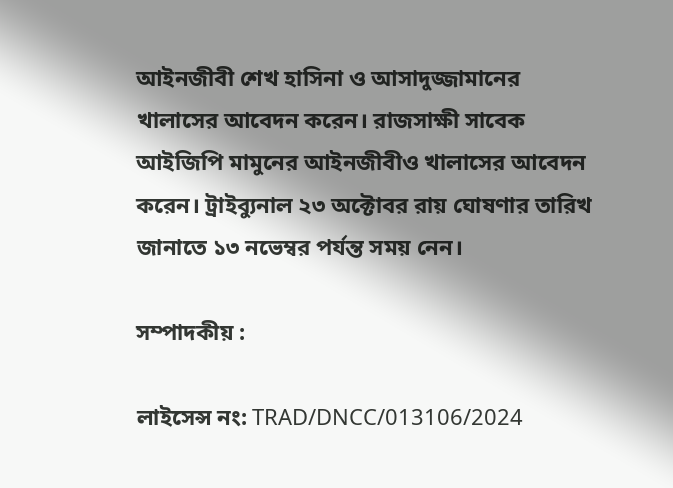আইনজীবী শেখ হাসিনা ও আসাদুজ্জামানের খালাসের আবেদন করেন। রাজসাক্ষী সাবেক আইজিপি মামুনের আইনজীবীও খালাসের আবেদন করেন। ট্রাইব্যুনাল ২৩ অক্টোবর রায় ঘোষণার তারিখ জানাতে ১৩ নভেম্বর পর্যন্ত সময় নেন।

সম্পাদকীয় :

লাইসেন্স নং: TRAD/DNCC/013106/2024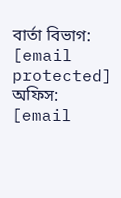বার্তা বিভাগ: [email protected] অফিস: [email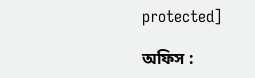protected]

অফিস :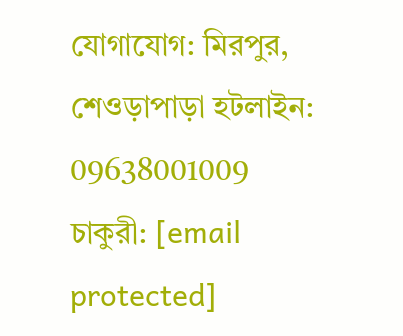যোগাযোগ: মিরপুর, শেওড়াপাড়া হটলাইন: 09638001009 চাকুরী: [email protected]